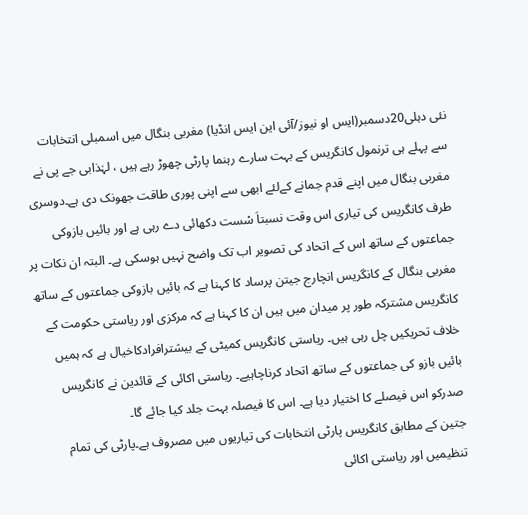نئی دہلی20دسمبر(ایس او نیوز/آئی این ایس انڈیا) مغربی بنگال میں اسمبلی انتخابات سے پہلے ہی ترنمول کانگریس کے بہت سارے رہنما پارٹی چھوڑ رہے ہیں ، لہٰذابی جے پی نے مغربی بنگال میں اپنے قدم جمانے کےلئے ابھی سے اپنی پوری طاقت جھونک دی ہے۔دوسری طرف کانگریس کی تیاری اس وقت نسبتاَ سْست دکھائی دے رہی ہے اور بائیں بازوکی جماعتوں کے ساتھ اس کے اتحاد کی تصویر اب تک واضح نہیں ہوسکی ہے۔ البتہ ان نکات پر مغربی بنگال کے کانگریس انچارج جیتن پرساد کا کہنا ہے کہ بائیں بازوکی جماعتوں کے ساتھ کانگریس مشترکہ طور پر میدان میں ہیں ان کا کہنا ہے کہ مرکزی اور ریاستی حکومت کے خلاف تحریکیں چل رہی ہیں۔ ریاستی کانگریس کمیٹی کے بیشترافرادکاخیال ہے کہ ہمیں بائیں بازو کی جماعتوں کے ساتھ اتحاد کرناچاہیے۔ ریاستی اکائی کے قائدین نے کانگریس صدرکو اس فیصلے کا اختیار دیا ہے۔ اس کا فیصلہ بہت جلد کیا جائے گا۔
جتین کے مطابق کانگریس پارٹی انتخابات کی تیاریوں میں مصروف ہے۔پارٹی کی تمام تنظیمیں اور ریاستی اکائی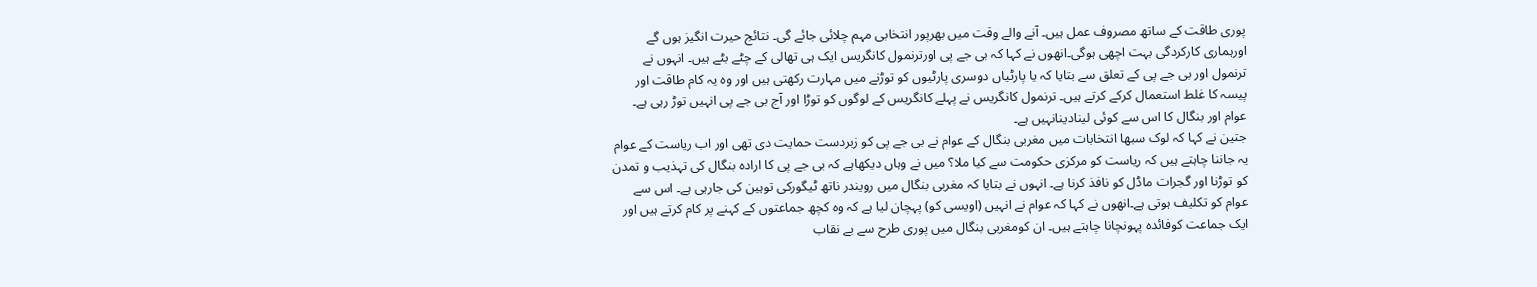پوری طاقت کے ساتھ مصروف عمل ہیں۔ آنے والے وقت میں بھرپور انتخابی مہم چلائی جائے گی۔ نتائج حیرت انگیز ہوں گے اورہماری کارکردگی بہت اچھی ہوگی۔انھوں نے کہا کہ بی جے پی اورترنمول کانگریس ایک ہی تھالی کے چٹے بٹے ہیں۔ انہوں نے ترنمول اور بی جے پی کے تعلق سے بتایا کہ یا پارٹیاں دوسری پارٹیوں کو توڑنے میں مہارت رکھتی ہیں اور وہ یہ کام طاقت اور پیسہ کا غلط استعمال کرکے کرتے ہیں۔ ترنمول کانگریس نے پہلے کانگریس کے لوگوں کو توڑا اور آج بی جے پی انہیں توڑ رہی ہے۔ عوام اور بنگال کا اس سے کوئی لینادینانہیں ہے۔
جتین نے کہا کہ لوک سبھا انتخابات میں مغربی بنگال کے عوام نے بی جے پی کو زبردست حمایت دی تھی اور اب ریاست کے عوام یہ جاننا چاہتے ہیں کہ ریاست کو مرکزی حکومت سے کیا ملا؟ میں نے وہاں دیکھاہے کہ بی جے پی کا ارادہ بنگال کی تہذیب و تمدن کو توڑنا اور گجرات ماڈل کو نافذ کرنا ہے۔ انہوں نے بتایا کہ مغربی بنگال میں رویندر ناتھ ٹیگورکی توہین کی جارہی ہے۔ اس سے عوام کو تکلیف ہوتی ہے۔انھوں نے کہا کہ عوام نے انہیں (اویسی کو) پہچان لیا ہے کہ وہ کچھ جماعتوں کے کہنے پر کام کرتے ہیں اور ایک جماعت کوفائدہ پہونچانا چاہتے ہیں۔ ان کومغربی بنگال میں پوری طرح سے بے نقاب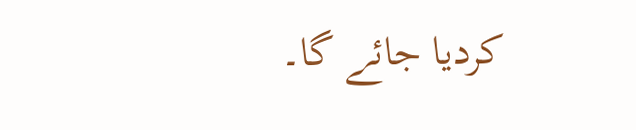کردیا جائے گا۔